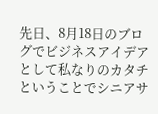先日、8月18日のブログでビジネスアイデアとして私なりのカタチということでシニアサ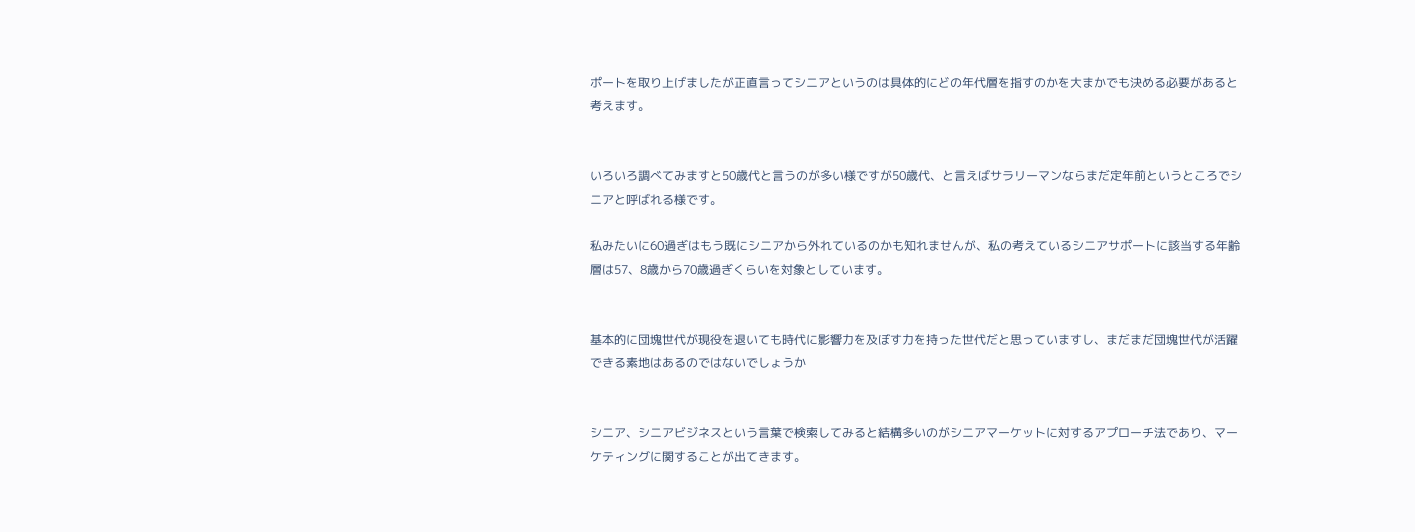ポートを取り上げましたが正直言ってシニアというのは具体的にどの年代層を指すのかを大まかでも決める必要があると考えます。


いろいろ調べてみますと50歳代と言うのが多い様ですが50歳代、と言えばサラリーマンならまだ定年前というところでシニアと呼ばれる様です。

私みたいに60過ぎはもう既にシニアから外れているのかも知れませんが、私の考えているシニアサポートに該当する年齢層は57、8歳から70歳過ぎくらいを対象としています。


基本的に団塊世代が現役を退いても時代に影響力を及ぼす力を持った世代だと思っていますし、まだまだ団塊世代が活躍できる素地はあるのではないでしょうか


シニア、シニアビジネスという言葉で検索してみると結構多いのがシニアマーケットに対するアプローチ法であり、マーケティングに関することが出てきます。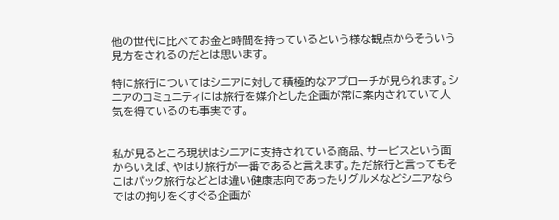他の世代に比べてお金と時間を持っているという様な観点からそういう見方をされるのだとは思います。

特に旅行についてはシニアに対して積極的なアプローチが見られます。シニアのコミュニティには旅行を媒介とした企画が常に案内されていて人気を得ているのも事実です。


私が見るところ現状はシニアに支持されている商品、サービスという面からいえば、やはり旅行が一番であると言えます。ただ旅行と言ってもそこはパック旅行などとは違い健康志向であったりグルメなどシニアならではの拘りをくすぐる企画が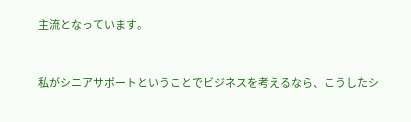主流となっています。


私がシニアサポートということでビジネスを考えるなら、こうしたシ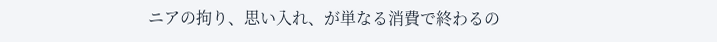ニアの拘り、思い入れ、が単なる消費で終わるの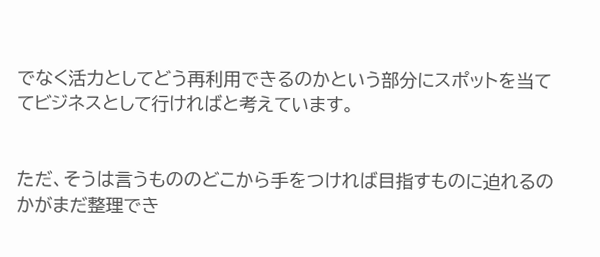でなく活力としてどう再利用できるのかという部分にスポットを当ててビジネスとして行ければと考えています。


ただ、そうは言うもののどこから手をつければ目指すものに迫れるのかがまだ整理でき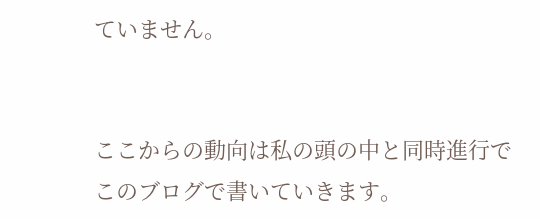ていません。


ここからの動向は私の頭の中と同時進行でこのブログで書いていきます。